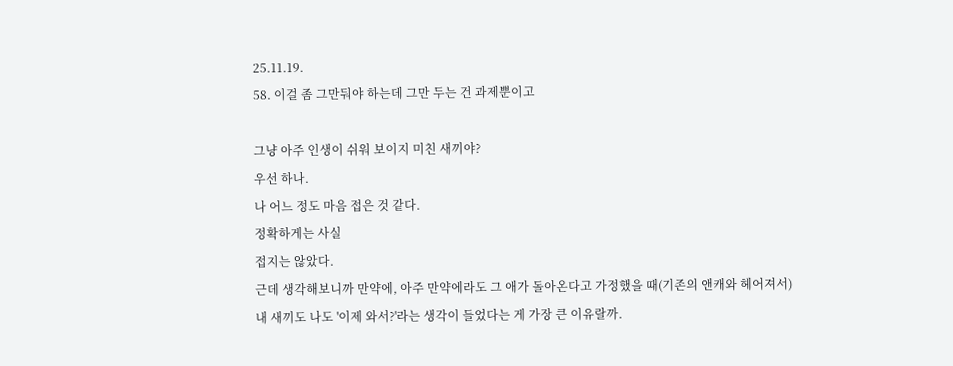25.11.19.
58. 이걸 좀 그만둬야 하는데 그만 두는 건 과제뿐이고

그냥 아주 인생이 쉬워 보이지 미친 새끼야?
우선 하나.
나 어느 정도 마음 접은 것 같다.
정확하게는 사실
접지는 않았다.
근데 생각해보니까 만약에, 아주 만약에라도 그 애가 돌아온다고 가정했을 때(기존의 앤캐와 헤어져서)
내 새끼도 나도 '이제 와서?'라는 생각이 들었다는 게 가장 큰 이유랄까.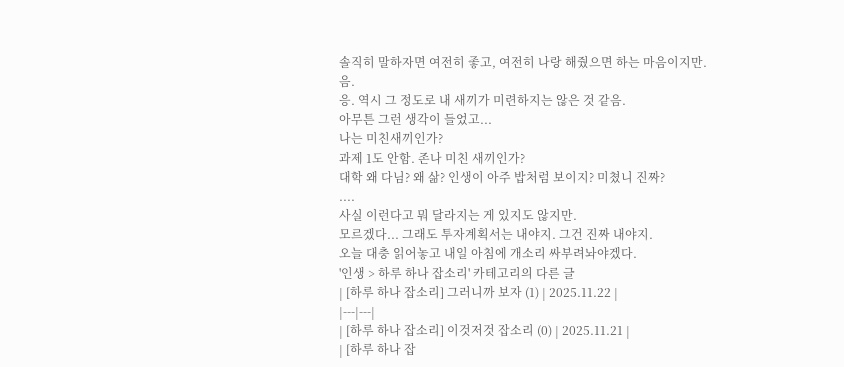솔직히 말하자면 여전히 좋고, 여전히 나랑 해줬으면 하는 마음이지만.
음.
응. 역시 그 정도로 내 새끼가 미련하지는 않은 것 같음.
아무튼 그런 생각이 들었고...
나는 미친새끼인가?
과제 1도 안함. 존나 미친 새끼인가?
대학 왜 다님? 왜 삶? 인생이 아주 밥처럼 보이지? 미쳤니 진짜?
....
사실 이런다고 뭐 달라지는 게 있지도 않지만.
모르겠다... 그래도 투자계획서는 내야지. 그건 진짜 내야지.
오늘 대충 읽어놓고 내일 아침에 개소리 싸부려놔야겠다.
'인생 > 하루 하나 잡소리' 카테고리의 다른 글
| [하루 하나 잡소리] 그러니까 보자 (1) | 2025.11.22 |
|---|---|
| [하루 하나 잡소리] 이것저것 잡소리 (0) | 2025.11.21 |
| [하루 하나 잡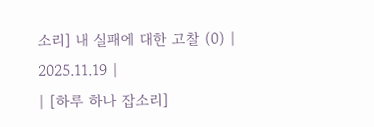소리] 내 실패에 대한 고찰 (0) | 2025.11.19 |
| [하루 하나 잡소리]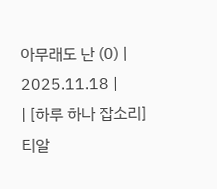아무래도 난 (0) | 2025.11.18 |
| [하루 하나 잡소리] 티알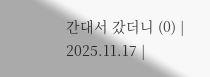간대서 갔더니 (0) | 2025.11.17 |